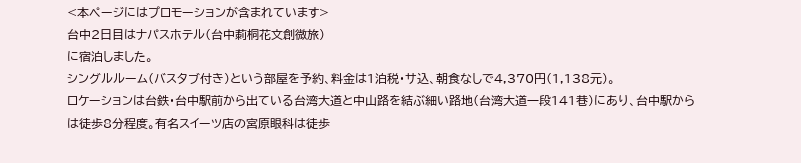<本ページにはプロモーションが含まれています>
台中2日目はナパスホテル(台中莿桐花文創微旅)
に宿泊しました。
シングルルーム(バスタブ付き)という部屋を予約、料金は1泊税・サ込、朝食なしで4,370円(1,138元)。
ロケーションは台鉄・台中駅前から出ている台湾大道と中山路を結ぶ細い路地(台湾大道一段141巷)にあり、台中駅からは徒歩8分程度。有名スイーツ店の宮原眼科は徒歩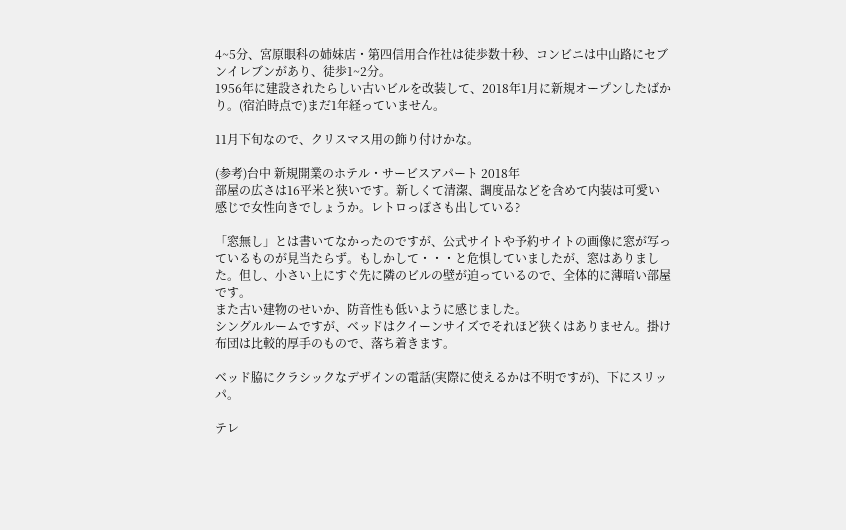4~5分、宮原眼科の姉妹店・第四信用合作社は徒歩数十秒、コンビニは中山路にセブンイレブンがあり、徒歩1~2分。
1956年に建設されたらしい古いビルを改装して、2018年1月に新規オープンしたばかり。(宿泊時点で)まだ1年経っていません。

11月下旬なので、クリスマス用の飾り付けかな。

(参考)台中 新規開業のホテル・サービスアパート 2018年
部屋の広さは16平米と狭いです。新しくて清潔、調度品などを含めて内装は可愛い感じで女性向きでしょうか。レトロっぽさも出している?

「窓無し」とは書いてなかったのですが、公式サイトや予約サイトの画像に窓が写っているものが見当たらず。もしかして・・・と危惧していましたが、窓はありました。但し、小さい上にすぐ先に隣のビルの壁が迫っているので、全体的に薄暗い部屋です。
また古い建物のせいか、防音性も低いように感じました。
シングルルームですが、ベッドはクイーンサイズでそれほど狭くはありません。掛け布団は比較的厚手のもので、落ち着きます。

ベッド脇にクラシックなデザインの電話(実際に使えるかは不明ですが)、下にスリッパ。

テレ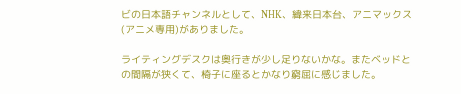ビの日本語チャンネルとして、NHK、緯来日本台、アニマックス(アニメ専用)がありました。

ライティングデスクは奥行きが少し足りないかな。またベッドとの間隔が狭くて、椅子に座るとかなり窮屈に感じました。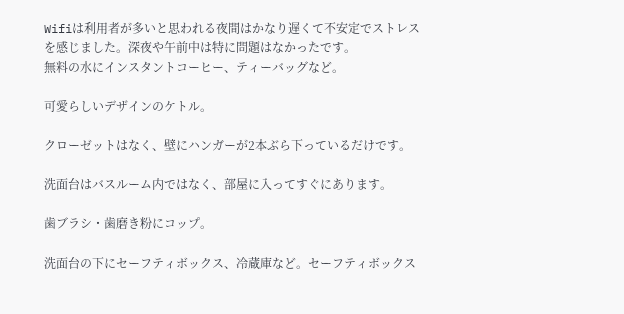Wifiは利用者が多いと思われる夜間はかなり遅くて不安定でストレスを感じました。深夜や午前中は特に問題はなかったです。
無料の水にインスタントコーヒー、ティーバッグなど。

可愛らしいデザインのケトル。

クローゼットはなく、壁にハンガーが2本ぶら下っているだけです。

洗面台はバスルーム内ではなく、部屋に入ってすぐにあります。

歯ブラシ・歯磨き粉にコップ。

洗面台の下にセーフティボックス、冷蔵庫など。セーフティボックス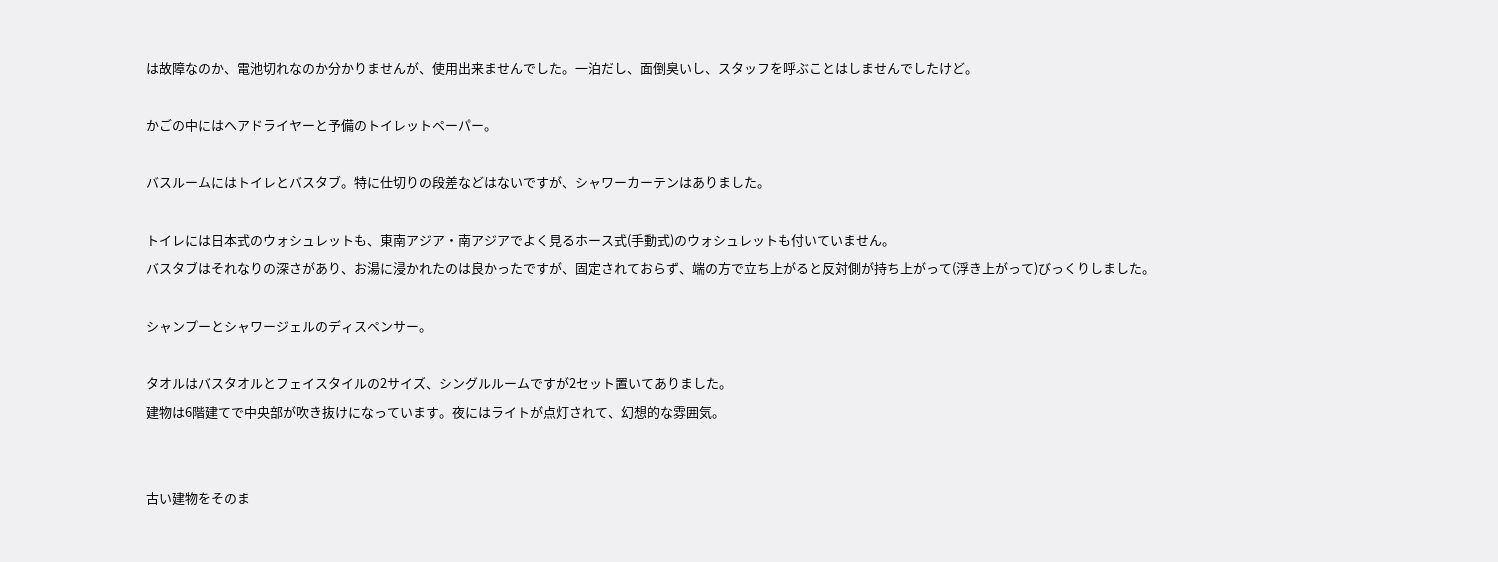は故障なのか、電池切れなのか分かりませんが、使用出来ませんでした。一泊だし、面倒臭いし、スタッフを呼ぶことはしませんでしたけど。

かごの中にはヘアドライヤーと予備のトイレットペーパー。

バスルームにはトイレとバスタブ。特に仕切りの段差などはないですが、シャワーカーテンはありました。

トイレには日本式のウォシュレットも、東南アジア・南アジアでよく見るホース式(手動式)のウォシュレットも付いていません。
バスタブはそれなりの深さがあり、お湯に浸かれたのは良かったですが、固定されておらず、端の方で立ち上がると反対側が持ち上がって(浮き上がって)びっくりしました。

シャンプーとシャワージェルのディスペンサー。

タオルはバスタオルとフェイスタイルの2サイズ、シングルルームですが2セット置いてありました。
建物は6階建てで中央部が吹き抜けになっています。夜にはライトが点灯されて、幻想的な雰囲気。


古い建物をそのま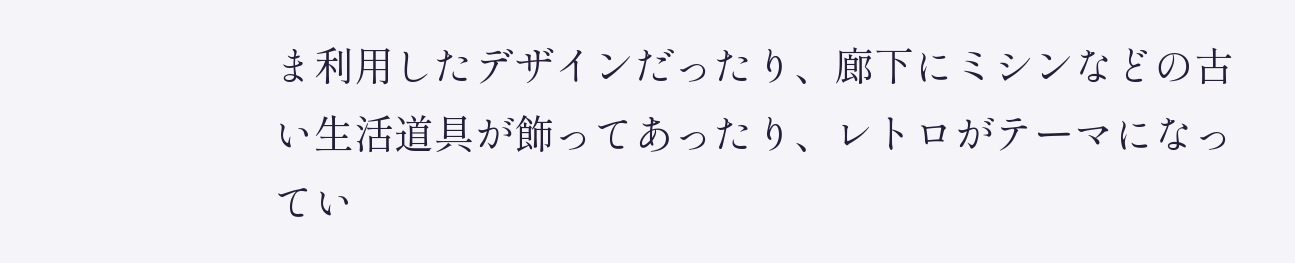ま利用したデザインだったり、廊下にミシンなどの古い生活道具が飾ってあったり、レトロがテーマになってい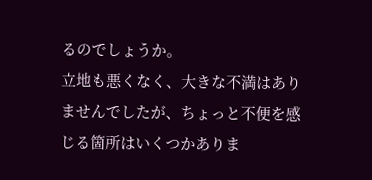るのでしょうか。
立地も悪くなく、大きな不満はありませんでしたが、ちょっと不便を感じる箇所はいくつかありま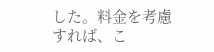した。料金を考慮すれば、こ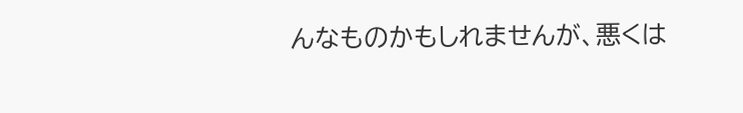んなものかもしれませんが、悪くは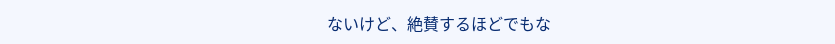ないけど、絶賛するほどでもな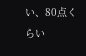い、80点くらい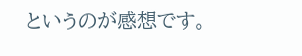というのが感想です。